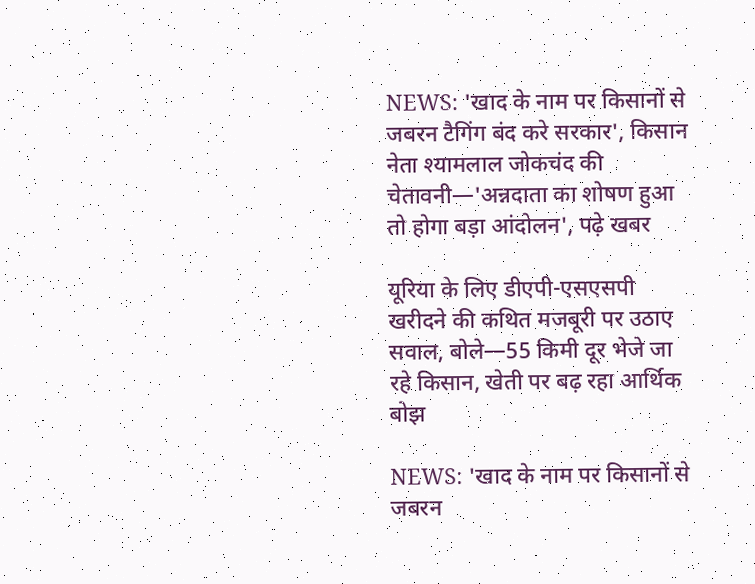NEWS: 'खाद के नाम पर किसानों से जबरन टैगिंग बंद करे सरकार', किसान नेता श्यामलाल जोकचंद की चेतावनी—'अन्नदाता का शोषण हुआ तो होगा बड़ा आंदोलन', पढ़े खबर

यूरिया के लिए डीएपी-एसएसपी खरीदने की कथित मजबूरी पर उठाए सवाल, बोले—55 किमी दूर भेजे जा रहे किसान, खेती पर बढ़ रहा आर्थिक बोझ

NEWS: 'खाद के नाम पर किसानों से जबरन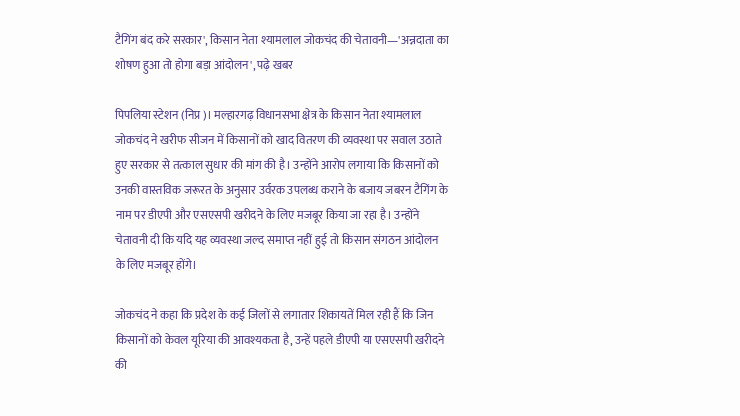टैगिंग बंद करे सरकार', किसान नेता श्यामलाल जोकचंद की चेतावनी—'अन्नदाता का शोषण हुआ तो होगा बड़ा आंदोलन', पढ़े खबर

पिपलिया स्टेशन (निप्र)। मल्हारगढ़ विधानसभा क्षेत्र के किसान नेता श्यामलाल जोकचंद ने खरीफ सीजन में किसानों को खाद वितरण की व्यवस्था पर सवाल उठाते हुए सरकार से तत्काल सुधार की मांग की है। उन्होंने आरोप लगाया कि किसानों को उनकी वास्तविक जरूरत के अनुसार उर्वरक उपलब्ध कराने के बजाय जबरन टैगिंग के नाम पर डीएपी और एसएसपी खरीदने के लिए मजबूर किया जा रहा है। उन्होंने चेतावनी दी कि यदि यह व्यवस्था जल्द समाप्त नहीं हुई तो किसान संगठन आंदोलन के लिए मजबूर होंगे।

जोकचंद ने कहा कि प्रदेश के कई जिलों से लगातार शिकायतें मिल रही हैं कि जिन किसानों को केवल यूरिया की आवश्यकता है, उन्हें पहले डीएपी या एसएसपी खरीदने की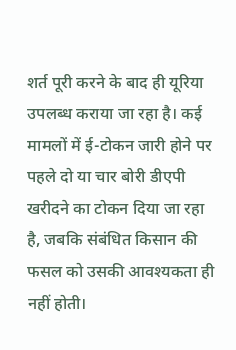शर्त पूरी करने के बाद ही यूरिया उपलब्ध कराया जा रहा है। कई मामलों में ई-टोकन जारी होने पर पहले दो या चार बोरी डीएपी खरीदने का टोकन दिया जा रहा है, जबकि संबंधित किसान की फसल को उसकी आवश्यकता ही नहीं होती।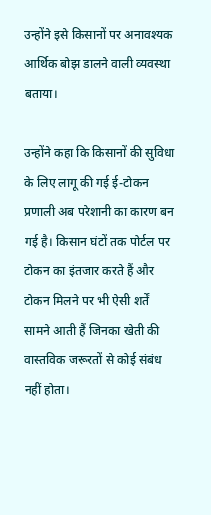उन्होंने इसे किसानों पर अनावश्यक आर्थिक बोझ डालने वाली व्यवस्था बताया।

उन्होंने कहा कि किसानों की सुविधा के लिए लागू की गई ई-टोकन प्रणाली अब परेशानी का कारण बन गई है। किसान घंटों तक पोर्टल पर टोकन का इंतजार करते हैं और टोकन मिलने पर भी ऐसी शर्तें सामने आती हैं जिनका खेती की वास्तविक जरूरतों से कोई संबंध नहीं होता।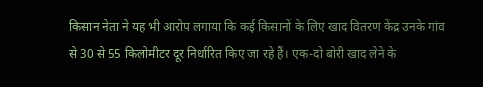किसान नेता ने यह भी आरोप लगाया कि कई किसानों के लिए खाद वितरण केंद्र उनके गांव से 30 से 55 किलोमीटर दूर निर्धारित किए जा रहे हैं। एक-दो बोरी खाद लेने के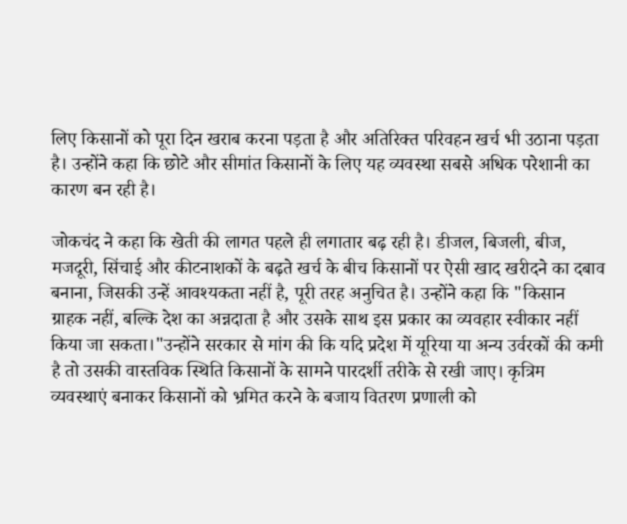लिए किसानों को पूरा दिन खराब करना पड़ता है और अतिरिक्त परिवहन खर्च भी उठाना पड़ता है। उन्होंने कहा कि छोटे और सीमांत किसानों के लिए यह व्यवस्था सबसे अधिक परेशानी का कारण बन रही है।

जोकचंद ने कहा कि खेती की लागत पहले ही लगातार बढ़ रही है। डीजल, बिजली, बीज, मजदूरी, सिंचाई और कीटनाशकों के बढ़ते खर्च के बीच किसानों पर ऐसी खाद खरीदने का दबाव बनाना, जिसकी उन्हें आवश्यकता नहीं है, पूरी तरह अनुचित है। उन्होंने कहा कि "किसान ग्राहक नहीं, बल्कि देश का अन्नदाता है और उसके साथ इस प्रकार का व्यवहार स्वीकार नहीं किया जा सकता।"उन्होंने सरकार से मांग की कि यदि प्रदेश में यूरिया या अन्य उर्वरकों की कमी है तो उसकी वास्तविक स्थिति किसानों के सामने पारदर्शी तरीके से रखी जाए। कृत्रिम व्यवस्थाएं बनाकर किसानों को भ्रमित करने के बजाय वितरण प्रणाली को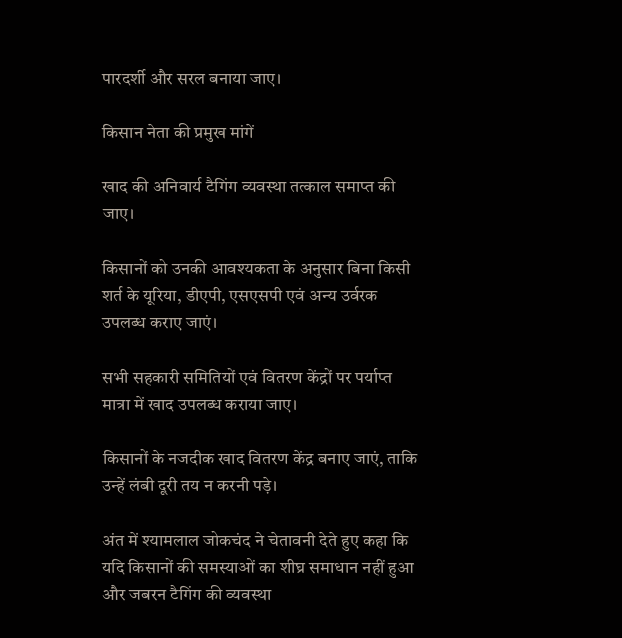पारदर्शी और सरल बनाया जाए।

किसान नेता की प्रमुख मांगें

खाद की अनिवार्य टैगिंग व्यवस्था तत्काल समाप्त की जाए।

किसानों को उनकी आवश्यकता के अनुसार बिना किसी शर्त के यूरिया, डीएपी, एसएसपी एवं अन्य उर्वरक उपलब्ध कराए जाएं।

सभी सहकारी समितियों एवं वितरण केंद्रों पर पर्याप्त मात्रा में खाद उपलब्ध कराया जाए।

किसानों के नजदीक खाद वितरण केंद्र बनाए जाएं, ताकि उन्हें लंबी दूरी तय न करनी पड़े।

अंत में श्यामलाल जोकचंद ने चेतावनी देते हुए कहा कि यदि किसानों की समस्याओं का शीघ्र समाधान नहीं हुआ और जबरन टैगिंग की व्यवस्था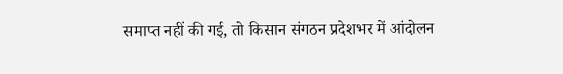समाप्त नहीं की गई, तो किसान संगठन प्रदेशभर में आंदोलन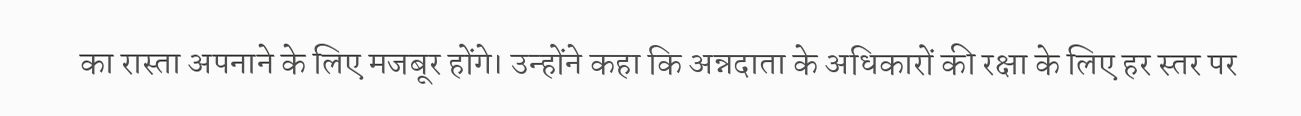का रास्ता अपनाने के लिए मजबूर होंगे। उन्होंने कहा कि अन्नदाता के अधिकारों की रक्षा के लिए हर स्तर पर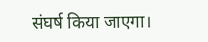संघर्ष किया जाएगा।